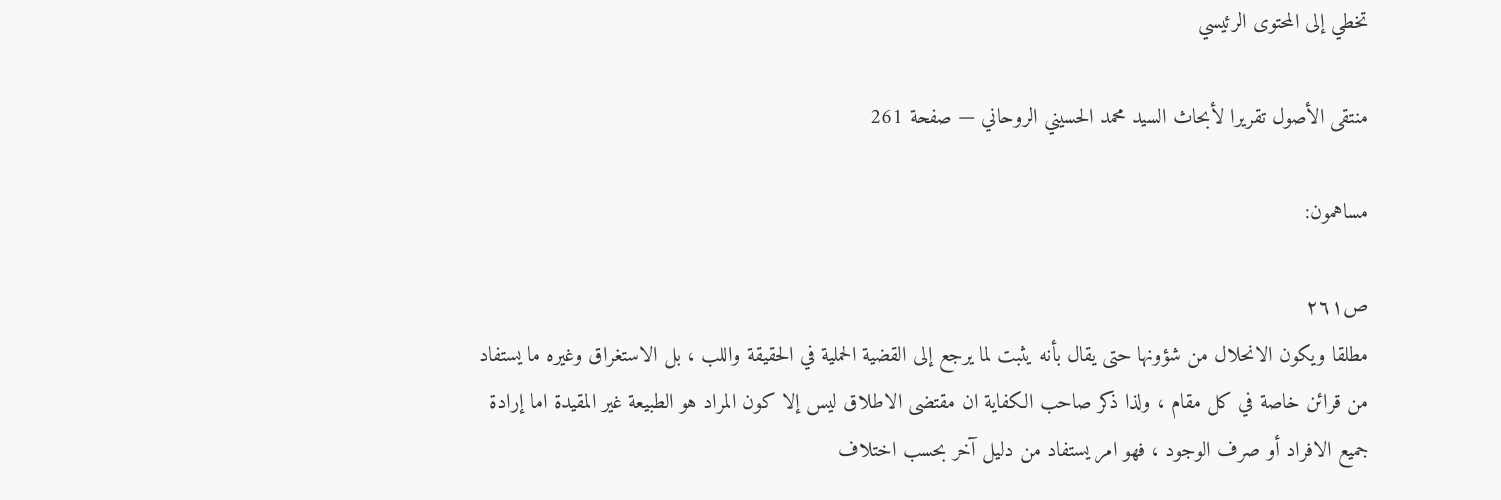تخطي إلى المحتوى الرئيسي

منتقى الأصول تقريرا لأبحاث السيد محمد الحسيني الروحاني — صفحة 261

مساهمون:

ص٢٦١
مطلقا ويكون الانحلال من شؤونها حتى يقال بأنه يثبت لما يرجع إلى القضية الحملية في الحقيقة واللب ، بل الاستغراق وغيره ما يستفاد من قرائن خاصة في كل مقام ، ولذا ذكر صاحب الكفاية ان مقتضى الاطلاق ليس إلا كون المراد هو الطبيعة غير المقيدة اما إرادة جميع الافراد أو صرف الوجود ، فهو امر يستفاد من دليل آخر بحسب اختلاف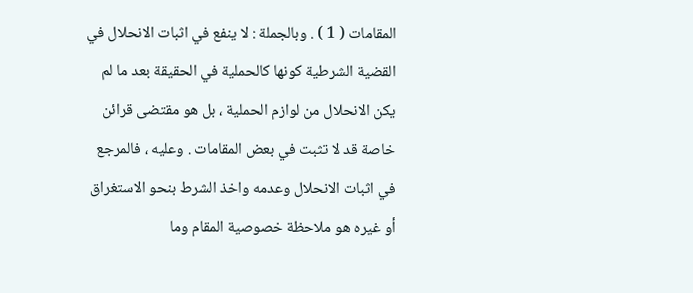المقامات ( 1 ) . وبالجملة : لا ينفع في اثبات الانحلال في القضية الشرطية كونها كالحملية في الحقيقة بعد ما لم يكن الانحلال من لوازم الحملية ، بل هو مقتضى قرائن خاصة قد لا تثبت في بعض المقامات . وعليه ، فالمرجع في اثبات الانحلال وعدمه واخذ الشرط بنحو الاستغراق أو غيره هو ملاحظة خصوصية المقام وما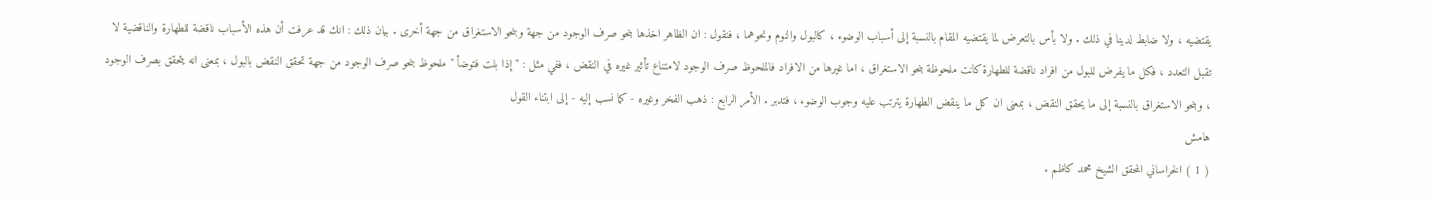يقتضيه ، ولا ضابط لدينا في ذلك . ولا بأس بالتعرض لما يقتضيه المقام بالنسبة إلى أسباب الوضوء ، كالبول والنوم ونحوهما ، فنقول : ان الظاهر اخذها بنحو صرف الوجود من جهة وبنحو الاستغراق من جهة أخرى . بيان ذلك : انك قد عرفت أن هذه الأسباب ناقضة للطهارة والناقضية لا تقبل التعدد ، فكل ما يفرض للبول من افراد ناقضة للطهارة كانت ملحوظة بنحو الاستغراق ، اما غيرها من الافراد فالملحوظ صرف الوجود لامتناع تأثير غيره في النقض ، ففي مثل : " إذا بلت فتوضأ " ملحوظ بنحو صرف الوجود من جهة تحقق النقض بالبول ، بمعنى انه يتحقق بصرف الوجود ، وبنحو الاستغراق بالنسبة إلى ما يحقق النقض ، بمعنى ان كل ما ينقض الطهارة يترتب عليه وجوب الوضوء ، فتدبر . الأمر الرابع : ذهب الفخر وغيره - كما نسب إليه - إلى ابتناء القول
هامش
( 1 ) الخراساني المحقق الشيخ محمد كاظم .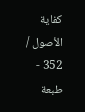كفاية الأصول / 352 - طبعة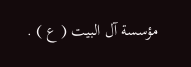مؤسسة آل البيت ( ع ) .